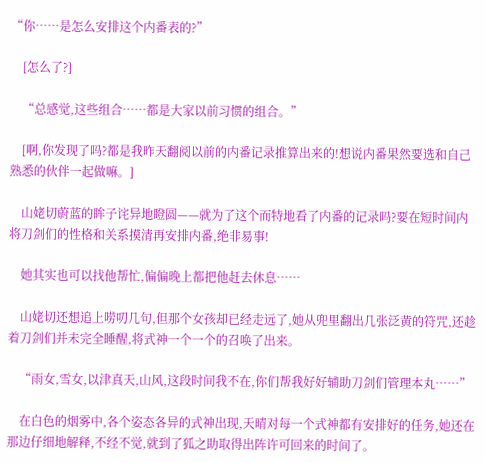“你……是怎么安排这个内番表的?”

    [怎么了?]

    “总感觉,这些组合……都是大家以前习惯的组合。”

    [啊,你发现了吗?都是我昨天翻阅以前的内番记录推算出来的!想说内番果然要选和自己熟悉的伙伴一起做嘛。]

    山姥切蔚蓝的眸子诧异地瞪圆——就为了这个而特地看了内番的记录吗?要在短时间内将刀剑们的性格和关系摸清再安排内番,绝非易事!

    她其实也可以找他帮忙,偏偏晚上都把他赶去休息……

    山姥切还想追上唠叨几句,但那个女孩却已经走远了,她从兜里翻出几张泛黄的符咒,还趁着刀剑们并未完全睡醒,将式神一个一个的召唤了出来。

    “雨女,雪女,以津真天,山风,这段时间我不在,你们帮我好好辅助刀剑们管理本丸……”

    在白色的烟雾中,各个姿态各异的式神出现,天晴对每一个式神都有安排好的任务,她还在那边仔细地解释,不经不觉,就到了狐之助取得出阵许可回来的时间了。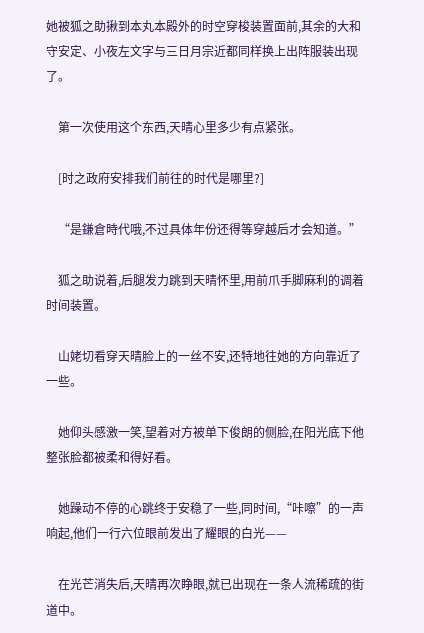她被狐之助揪到本丸本殿外的时空穿梭装置面前,其余的大和守安定、小夜左文字与三日月宗近都同样换上出阵服装出现了。

    第一次使用这个东西,天晴心里多少有点紧张。

    [时之政府安排我们前往的时代是哪里?]

    “是鎌倉時代哦,不过具体年份还得等穿越后才会知道。”

    狐之助说着,后腿发力跳到天晴怀里,用前爪手脚麻利的调着时间装置。

    山姥切看穿天晴脸上的一丝不安,还特地往她的方向靠近了一些。

    她仰头感激一笑,望着对方被单下俊朗的侧脸,在阳光底下他整张脸都被柔和得好看。

    她躁动不停的心跳终于安稳了一些,同时间,“咔嚓”的一声响起,他们一行六位眼前发出了耀眼的白光——

    在光芒消失后,天晴再次睁眼,就已出现在一条人流稀疏的街道中。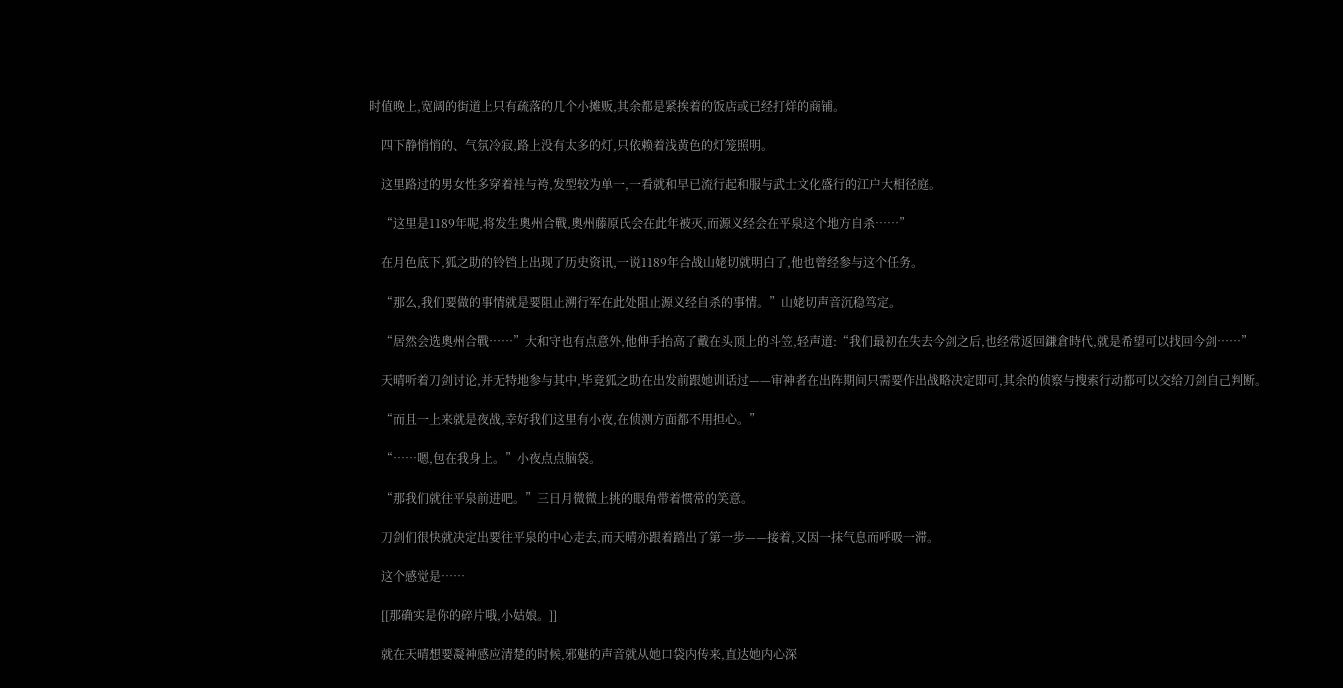时值晚上,宽阔的街道上只有疏落的几个小摊贩,其余都是紧挨着的饭店或已经打烊的商铺。

    四下静悄悄的、气氛冷寂,路上没有太多的灯,只依赖着浅黄色的灯笼照明。

    这里路过的男女性多穿着袿与袴,发型较为单一,一看就和早已流行起和服与武士文化盛行的江户大相径庭。

    “这里是1189年呢,将发生奧州合戰,奧州藤原氏会在此年被灭,而源义经会在平泉这个地方自杀……”

    在月色底下,狐之助的铃铛上出现了历史资讯,一说1189年合战山姥切就明白了,他也曾经参与这个任务。

    “那么,我们要做的事情就是要阻止溯行军在此处阻止源义经自杀的事情。”山姥切声音沉稳笃定。

    “居然会选奧州合戰……”大和守也有点意外,他伸手抬高了戴在头顶上的斗笠,轻声道:“我们最初在失去今剑之后,也经常返回鎌倉時代,就是希望可以找回今剑……”

    天晴听着刀剑讨论,并无特地参与其中,毕竟狐之助在出发前跟她训话过——审神者在出阵期间只需要作出战略决定即可,其余的侦察与搜索行动都可以交给刀剑自己判断。

    “而且一上来就是夜战,幸好我们这里有小夜,在侦测方面都不用担心。”

    “……嗯,包在我身上。”小夜点点脑袋。

    “那我们就往平泉前进吧。”三日月微微上挑的眼角带着惯常的笑意。

    刀剑们很快就决定出要往平泉的中心走去,而天晴亦跟着踏出了第一步——接着,又因一抹气息而呼吸一滞。

    这个感觉是……

    [[那确实是你的碎片哦,小姑娘。]]

    就在天晴想要凝神感应清楚的时候,邪魅的声音就从她口袋内传来,直达她内心深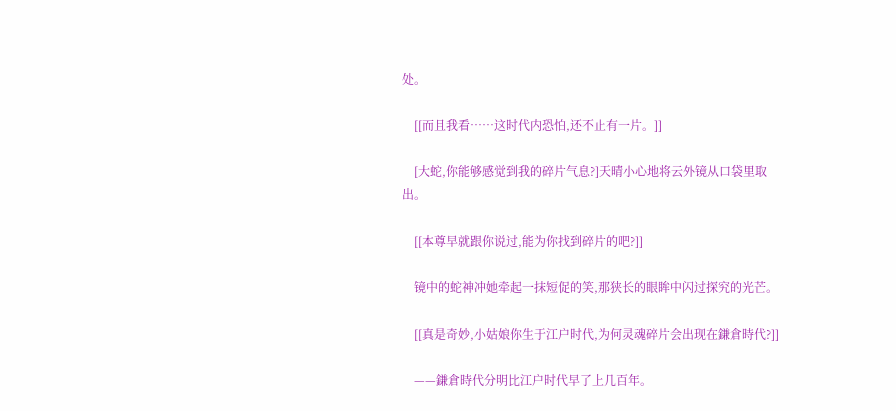处。

    [[而且我看……这时代内恐怕,还不止有一片。]]

    [大蛇,你能够感觉到我的碎片气息?]天晴小心地将云外镜从口袋里取出。

    [[本尊早就跟你说过,能为你找到碎片的吧?]]

    镜中的蛇神冲她牵起一抹短促的笑,那狭长的眼眸中闪过探究的光芒。

    [[真是奇妙,小姑娘你生于江户时代,为何灵魂碎片会出现在鎌倉時代?]]

    ——鎌倉時代分明比江户时代早了上几百年。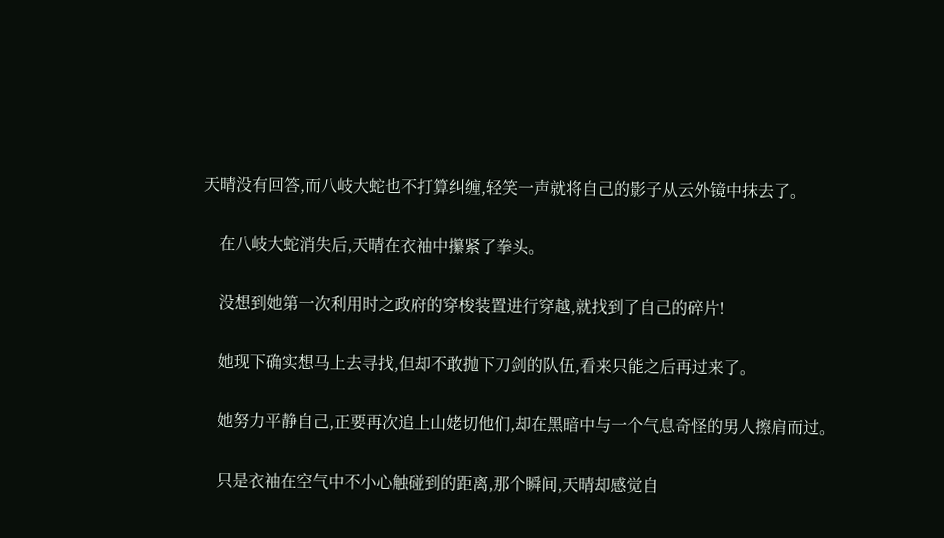天晴没有回答,而八岐大蛇也不打算纠缠,轻笑一声就将自己的影子从云外镜中抹去了。

    在八岐大蛇消失后,天晴在衣袖中攥紧了拳头。

    没想到她第一次利用时之政府的穿梭装置进行穿越,就找到了自己的碎片!

    她现下确实想马上去寻找,但却不敢抛下刀剑的队伍,看来只能之后再过来了。

    她努力平静自己,正要再次追上山姥切他们,却在黑暗中与一个气息奇怪的男人擦肩而过。

    只是衣袖在空气中不小心触碰到的距离,那个瞬间,天晴却感觉自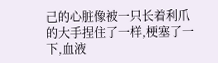己的心脏像被一只长着利爪的大手捏住了一样,梗塞了一下,血液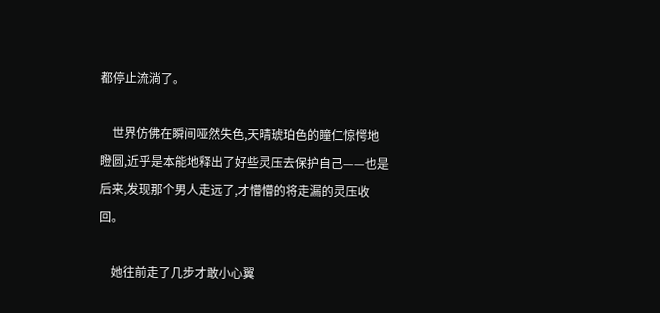都停止流淌了。

    世界仿佛在瞬间哑然失色,天晴琥珀色的瞳仁惊愕地瞪圆,近乎是本能地释出了好些灵压去保护自己——也是后来,发现那个男人走远了,才懵懵的将走漏的灵压收回。

    她往前走了几步才敢小心翼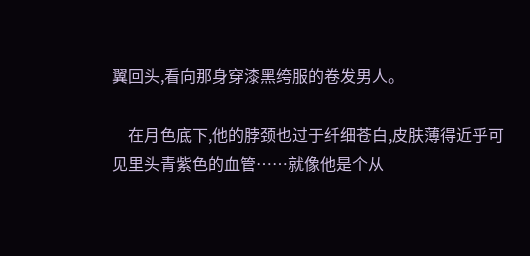翼回头,看向那身穿漆黑绔服的卷发男人。

    在月色底下,他的脖颈也过于纤细苍白,皮肤薄得近乎可见里头青紫色的血管……就像他是个从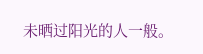未晒过阳光的人一般。